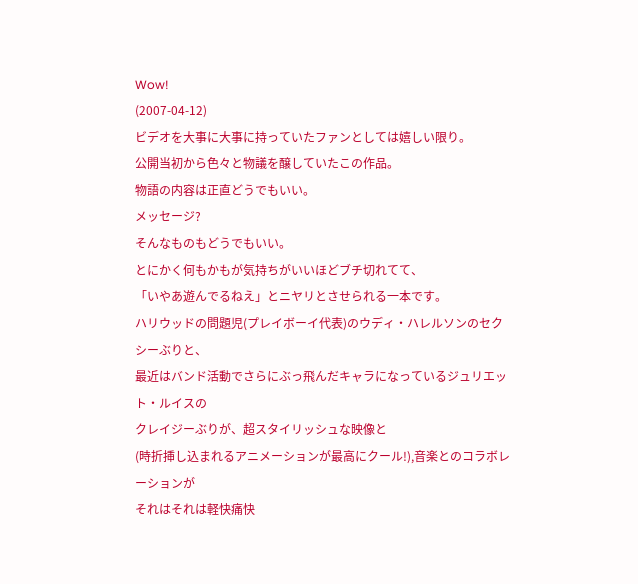Wow!
(2007-04-12)
ビデオを大事に大事に持っていたファンとしては嬉しい限り。
公開当初から色々と物議を醸していたこの作品。
物語の内容は正直どうでもいい。
メッセージ?
そんなものもどうでもいい。
とにかく何もかもが気持ちがいいほどブチ切れてて、
「いやあ遊んでるねえ」とニヤリとさせられる一本です。
ハリウッドの問題児(プレイボーイ代表)のウディ・ハレルソンのセクシーぶりと、
最近はバンド活動でさらにぶっ飛んだキャラになっているジュリエット・ルイスの
クレイジーぶりが、超スタイリッシュな映像と
(時折挿し込まれるアニメーションが最高にクール!),音楽とのコラボレーションが
それはそれは軽快痛快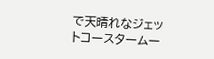で天晴れなジェットコースタームー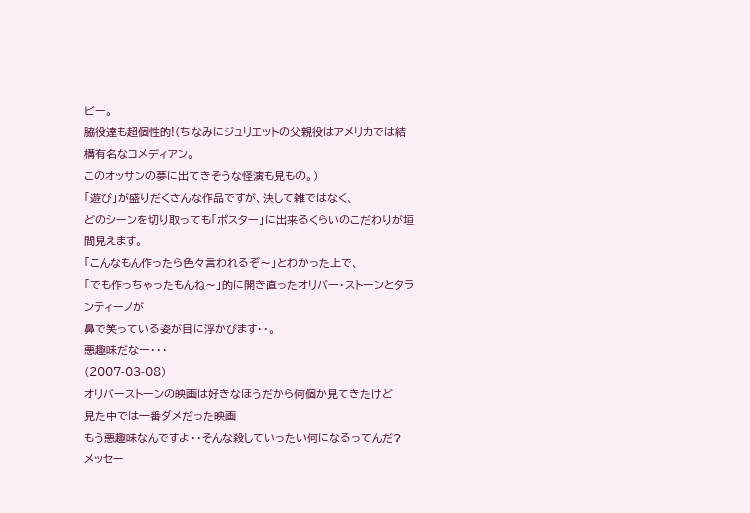ビー。
脇役達も超個性的!(ちなみにジュリエットの父親役はアメリカでは結構有名なコメディアン。
このオッサンの夢に出てきそうな怪演も見もの。)
「遊び」が盛りだくさんな作品ですが、決して雑ではなく、
どのシーンを切り取っても「ポスター」に出来るくらいのこだわりが垣間見えます。
「こんなもん作ったら色々言われるぞ〜」とわかった上で、
「でも作っちゃったもんね〜」的に開き直ったオリバー・ストーンとタランティーノが
鼻で笑っている姿が目に浮かびます・・。
悪趣味だなー・・・
(2007-03-08)
オリバーストーンの映画は好きなほうだから何個か見てきたけど
見た中では一番ダメだった映画
もう悪趣味なんですよ・・そんな殺していったい何になるってんだ?
メッセー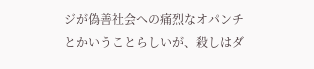ジが偽善社会への痛烈なオパンチとかいうことらしいが、殺しはダ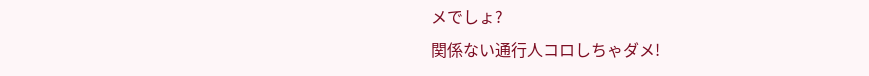メでしょ?
関係ない通行人コロしちゃダメ!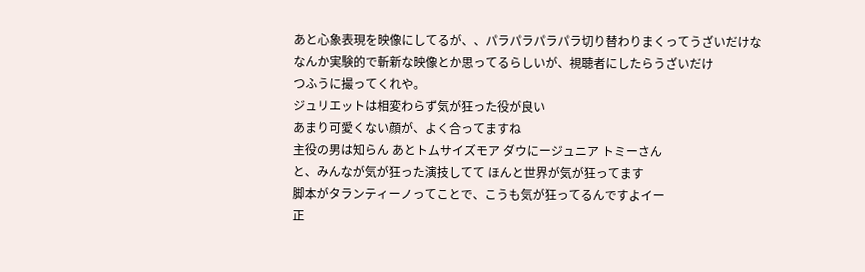あと心象表現を映像にしてるが、、パラパラパラパラ切り替わりまくってうざいだけな
なんか実験的で斬新な映像とか思ってるらしいが、視聴者にしたらうざいだけ
つふうに撮ってくれや。
ジュリエットは相変わらず気が狂った役が良い
あまり可愛くない顔が、よく合ってますね
主役の男は知らん あとトムサイズモア ダウにージュニア トミーさん
と、みんなが気が狂った演技してて ほんと世界が気が狂ってます
脚本がタランティーノってことで、こうも気が狂ってるんですよイー
正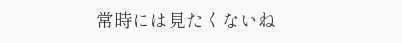常時には見たくないね